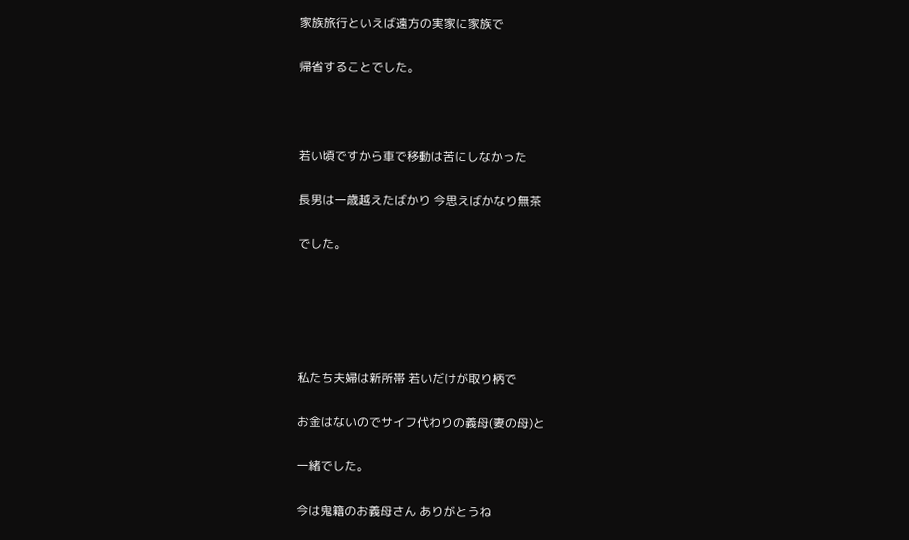家族旅行といえば遠方の実家に家族で

帰省することでした。



若い頃ですから車で移動は苦にしなかった

長男は一歳越えたばかり 今思えばかなり無茶

でした。





私たち夫婦は新所帯 若いだけが取り柄で

お金はないのでサイフ代わりの義母(妻の母)と

一緒でした。

今は鬼籍のお義母さん ありがとうね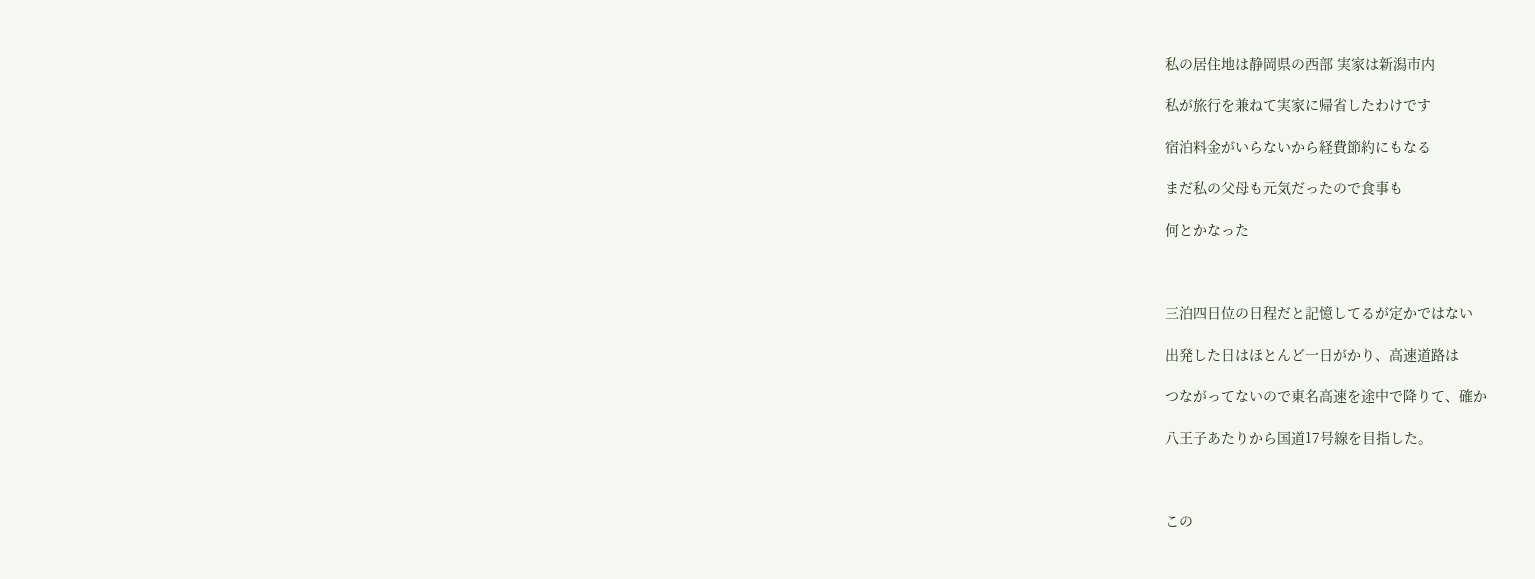私の居住地は静岡県の西部 実家は新潟市内

私が旅行を兼ねて実家に帰省したわけです

宿泊料金がいらないから経費節約にもなる

まだ私の父母も元気だったので食事も

何とかなった



三泊四日位の日程だと記憶してるが定かではない

出発した日はほとんど一日がかり、高速道路は

つながってないので東名高速を途中で降りて、確か

八王子あたりから国道17号線を目指した。



この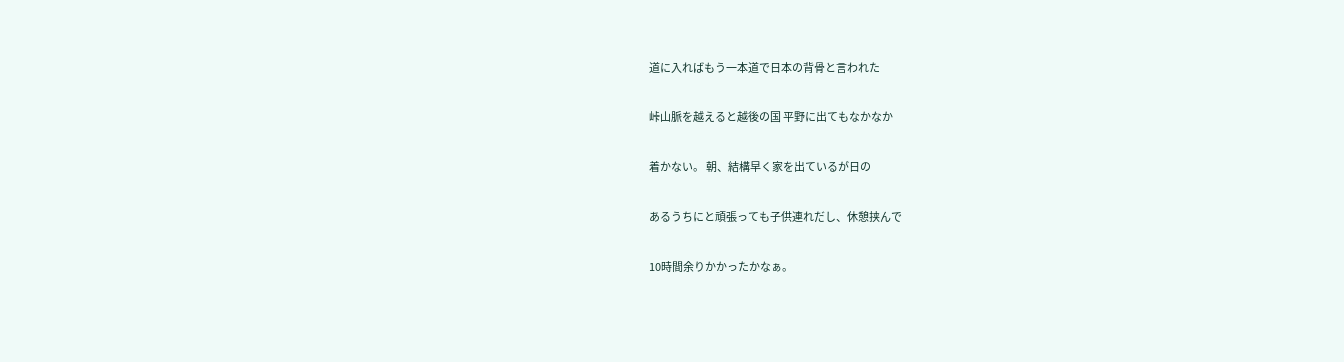道に入ればもう一本道で日本の背骨と言われた

峠山脈を越えると越後の国 平野に出てもなかなか

着かない。 朝、結構早く家を出ているが日の

あるうちにと頑張っても子供連れだし、休憩挟んで

10時間余りかかったかなぁ。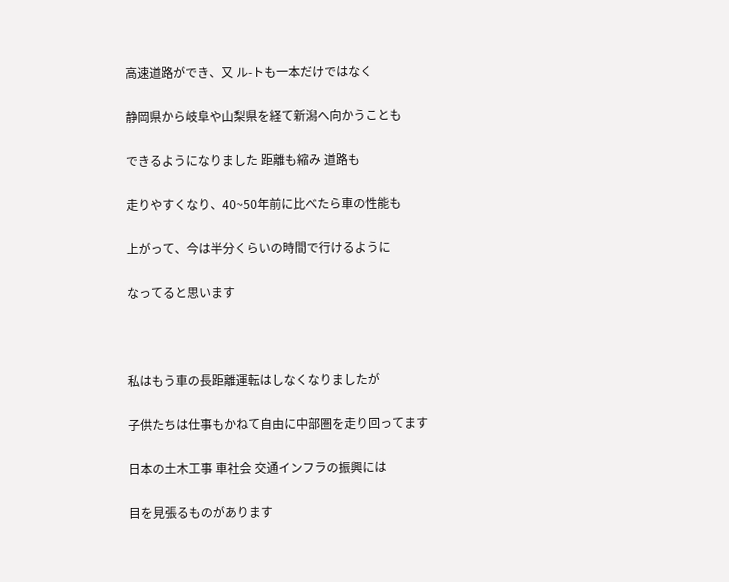高速道路ができ、又 ル-トも一本だけではなく

静岡県から岐阜や山梨県を経て新潟へ向かうことも

できるようになりました 距離も縮み 道路も

走りやすくなり、40~50年前に比べたら車の性能も

上がって、今は半分くらいの時間で行けるように

なってると思います



私はもう車の長距離運転はしなくなりましたが

子供たちは仕事もかねて自由に中部圏を走り回ってます

日本の土木工事 車社会 交通インフラの振興には

目を見張るものがあります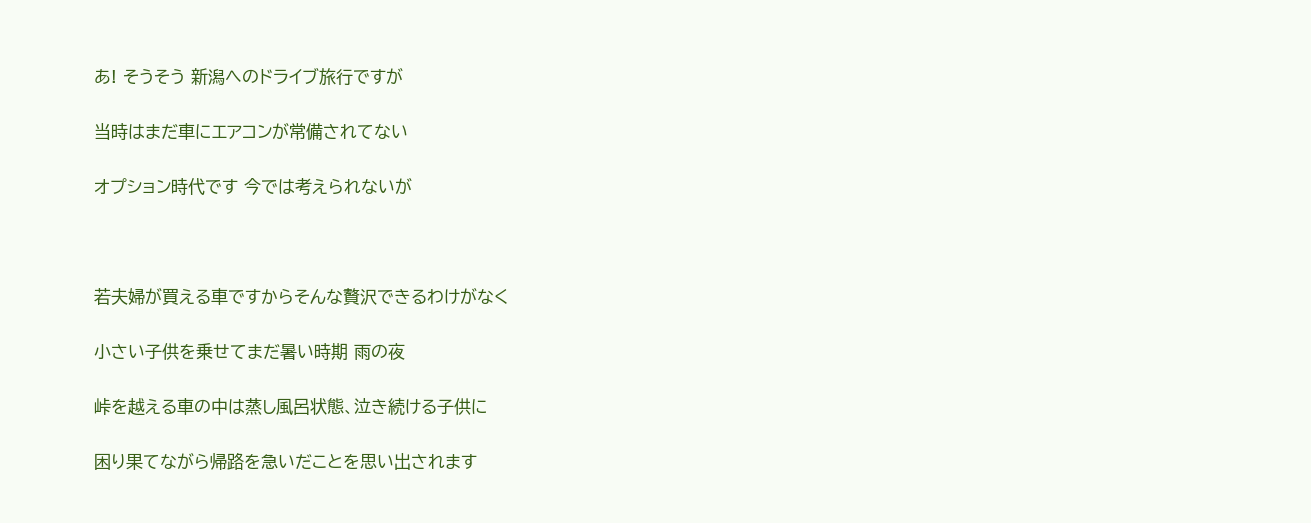あ! そうそう 新潟へのドライブ旅行ですが

当時はまだ車にエアコンが常備されてない

オプション時代です 今では考えられないが



若夫婦が買える車ですからそんな贅沢できるわけがなく

小さい子供を乗せてまだ暑い時期 雨の夜

峠を越える車の中は蒸し風呂状態、泣き続ける子供に

困り果てながら帰路を急いだことを思い出されます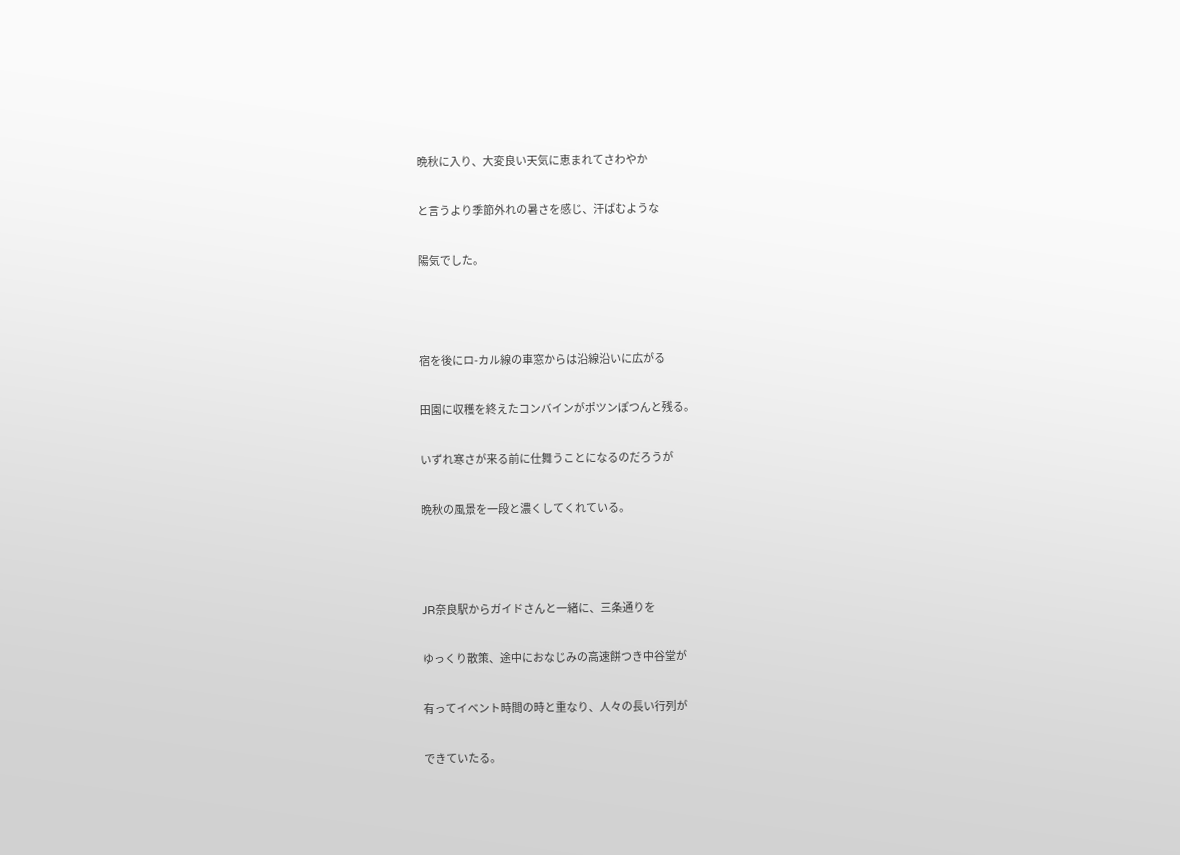晩秋に入り、大変良い天気に恵まれてさわやか

と言うより季節外れの暑さを感じ、汗ばむような

陽気でした。



宿を後にロ-カル線の車窓からは沿線沿いに広がる

田園に収穫を終えたコンバインがポツンぽつんと残る。

いずれ寒さが来る前に仕舞うことになるのだろうが

晩秋の風景を一段と濃くしてくれている。



JR奈良駅からガイドさんと一緒に、三条通りを

ゆっくり散策、途中におなじみの高速餅つき中谷堂が

有ってイベント時間の時と重なり、人々の長い行列が

できていたる。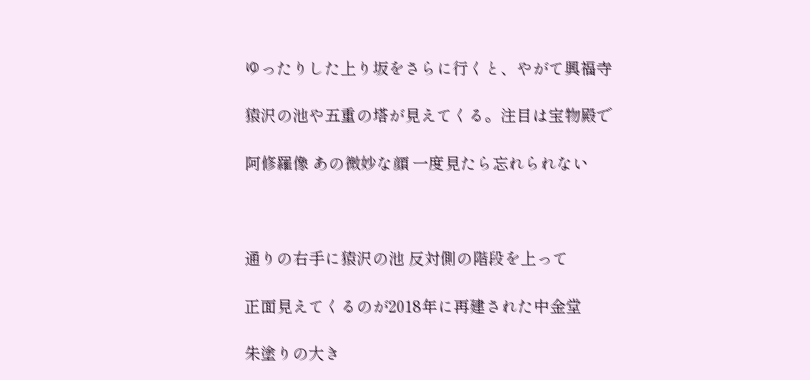ゆったりした上り坂をさらに行くと、やがて興福寺

猿沢の池や五重の塔が見えてくる。注目は宝物殿で

阿修羅像 あの微妙な顔 一度見たら忘れられない



通りの右手に猿沢の池 反対側の階段を上って

正面見えてくるのが2018年に再建された中金堂

朱塗りの大き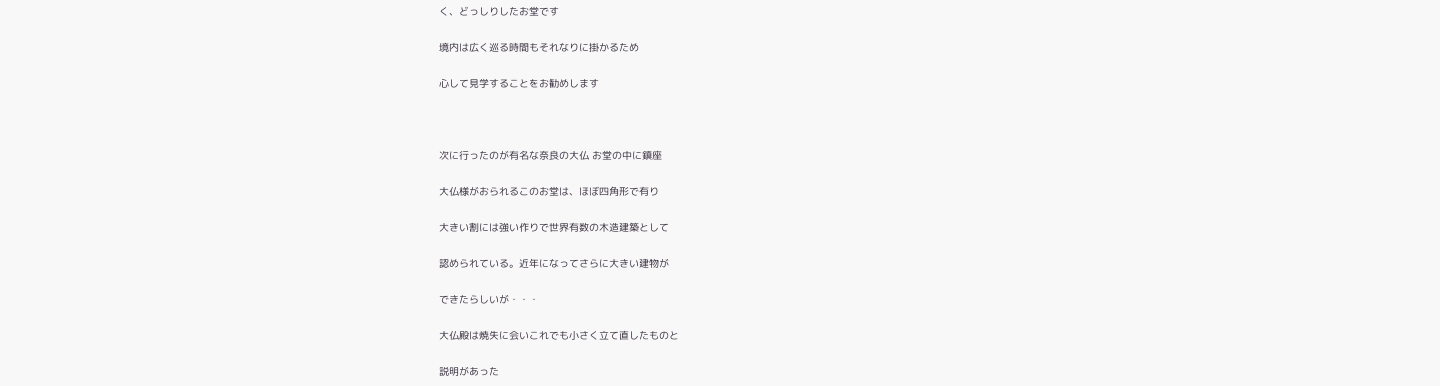く、どっしりしたお堂です

境内は広く巡る時間もそれなりに掛かるため

心して見学することをお勧めします



次に行ったのが有名な奈良の大仏 お堂の中に鎮座

大仏様がおられるこのお堂は、ほぼ四角形で有り

大きい割には強い作りで世界有数の木造建築として

認められている。近年になってさらに大きい建物が

できたらしいが・・・

大仏殿は焼失に会いこれでも小さく立て直したものと

説明があった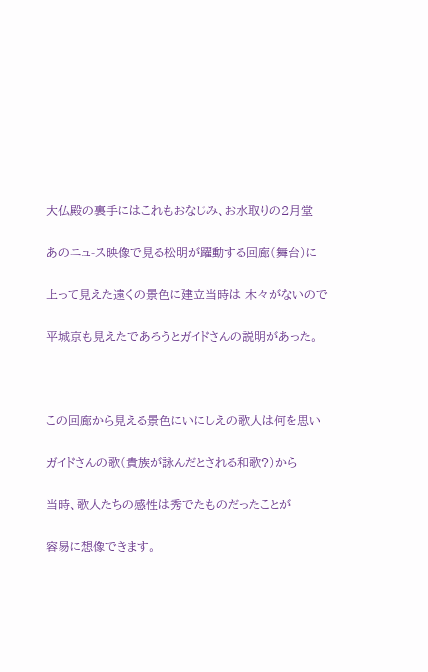大仏殿の裏手にはこれもおなじみ、お水取りの2月堂

あのニュ-ス映像で見る松明が躍動する回廊(舞台)に

上って見えた遠くの景色に建立当時は 木々がないので

平城京も見えたであろうとガイドさんの説明があった。



この回廊から見える景色にいにしえの歌人は何を思い

ガイドさんの歌(貴族が詠んだとされる和歌?)から

当時、歌人たちの感性は秀でたものだったことが

容易に想像できます。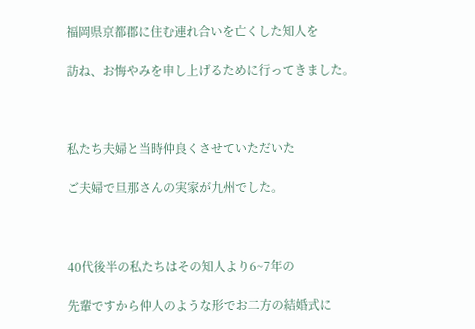福岡県京都郡に住む連れ合いを亡くした知人を

訪ね、お悔やみを申し上げるために行ってきました。



私たち夫婦と当時仲良くさせていただいた

ご夫婦で旦那さんの実家が九州でした。



40代後半の私たちはその知人より6~7年の

先輩ですから仲人のような形でお二方の結婚式に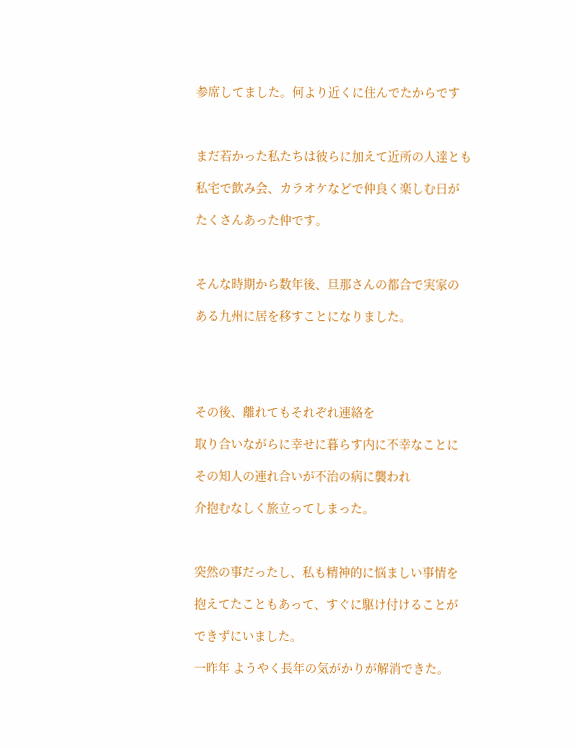参席してました。何より近くに住んでたからです



まだ若かった私たちは彼らに加えて近所の人達とも

私宅で飲み会、カラオケなどで仲良く楽しむ日が

たくさんあった仲です。



そんな時期から数年後、旦那さんの都合で実家の

ある九州に居を移すことになりました。





その後、離れてもそれぞれ連絡を

取り合いながらに幸せに暮らす内に不幸なことに

その知人の連れ合いが不治の病に襲われ

介抱むなしく旅立ってしまった。



突然の事だったし、私も精神的に悩ましい事情を

抱えてたこともあって、すぐに駆け付けることが

できずにいました。

一昨年 ようやく長年の気がかりが解消できた。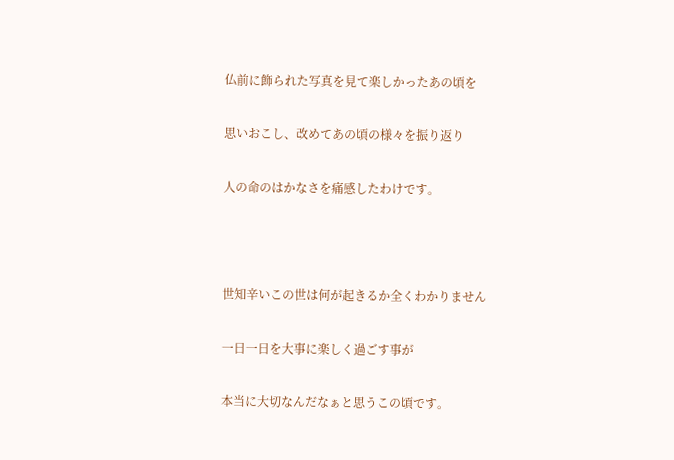仏前に飾られた写真を見て楽しかったあの頃を

思いおこし、改めてあの頃の様々を振り返り

人の命のはかなさを痛感したわけです。



世知辛いこの世は何が起きるか全くわかりません

一日一日を大事に楽しく過ごす事が

本当に大切なんだなぁと思うこの頃です。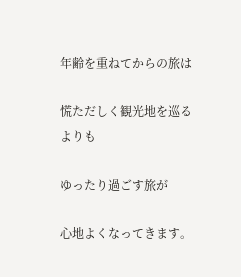年齢を重ねてからの旅は

慌ただしく観光地を巡るよりも

ゆったり過ごす旅が

心地よくなってきます。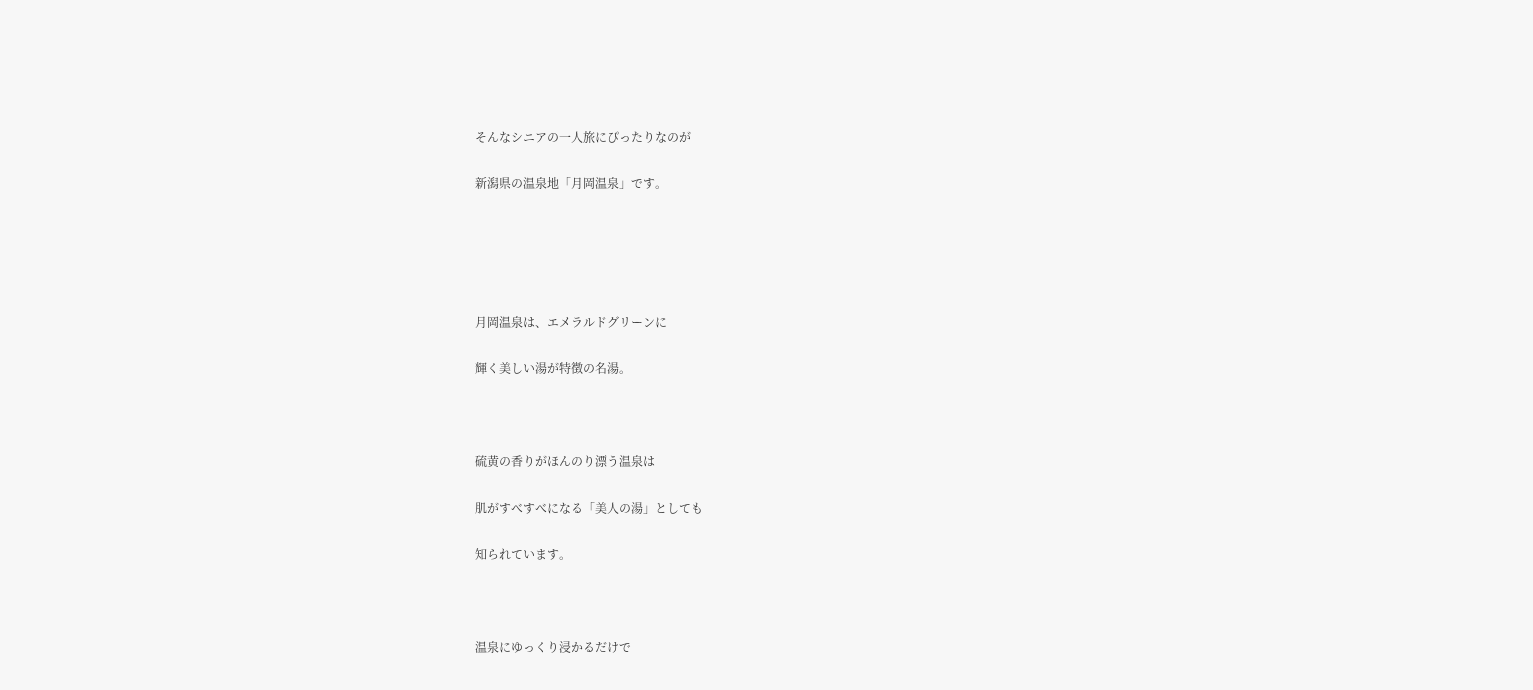そんなシニアの一人旅にぴったりなのが

新潟県の温泉地「月岡温泉」です。





月岡温泉は、エメラルドグリーンに

輝く美しい湯が特徴の名湯。



硫黄の香りがほんのり漂う温泉は

肌がすべすべになる「美人の湯」としても

知られています。



温泉にゆっくり浸かるだけで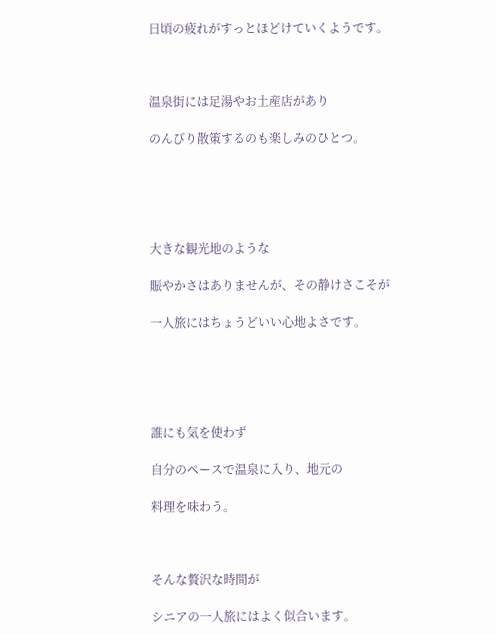日頃の疲れがすっとほどけていくようです。



温泉街には足湯やお土産店があり

のんびり散策するのも楽しみのひとつ。





大きな観光地のような

賑やかさはありませんが、その静けさこそが

一人旅にはちょうどいい心地よさです。





誰にも気を使わず

自分のペースで温泉に入り、地元の

料理を味わう。



そんな贅沢な時間が

シニアの一人旅にはよく似合います。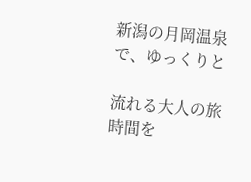新潟の月岡温泉で、ゆっくりと

流れる大人の旅時間を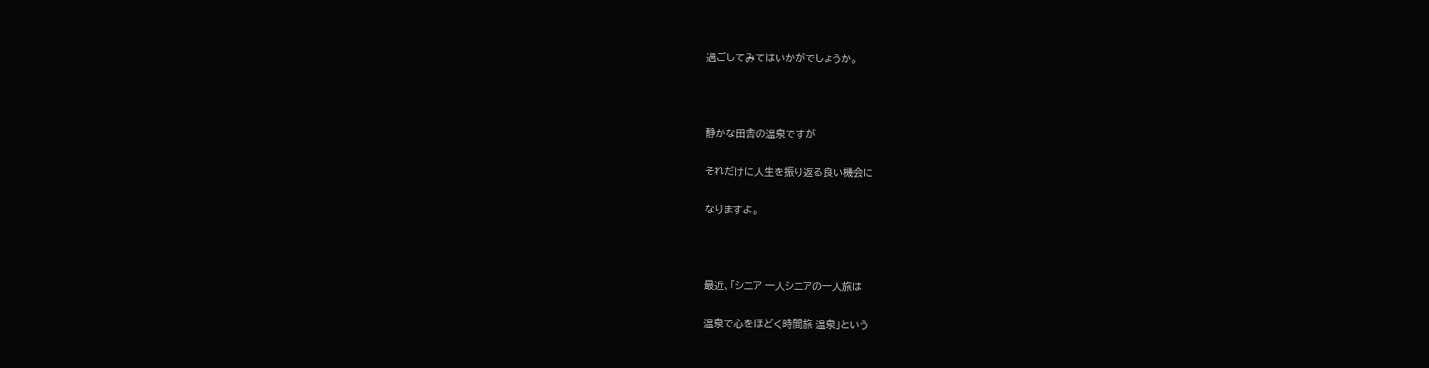過ごしてみてはいかがでしょうか。



静かな田舎の温泉ですが

それだけに人生を振り返る良い機会に

なりますよ。



最近、「シニア 一人シニアの一人旅は

温泉で心をほどく時間旅 温泉」という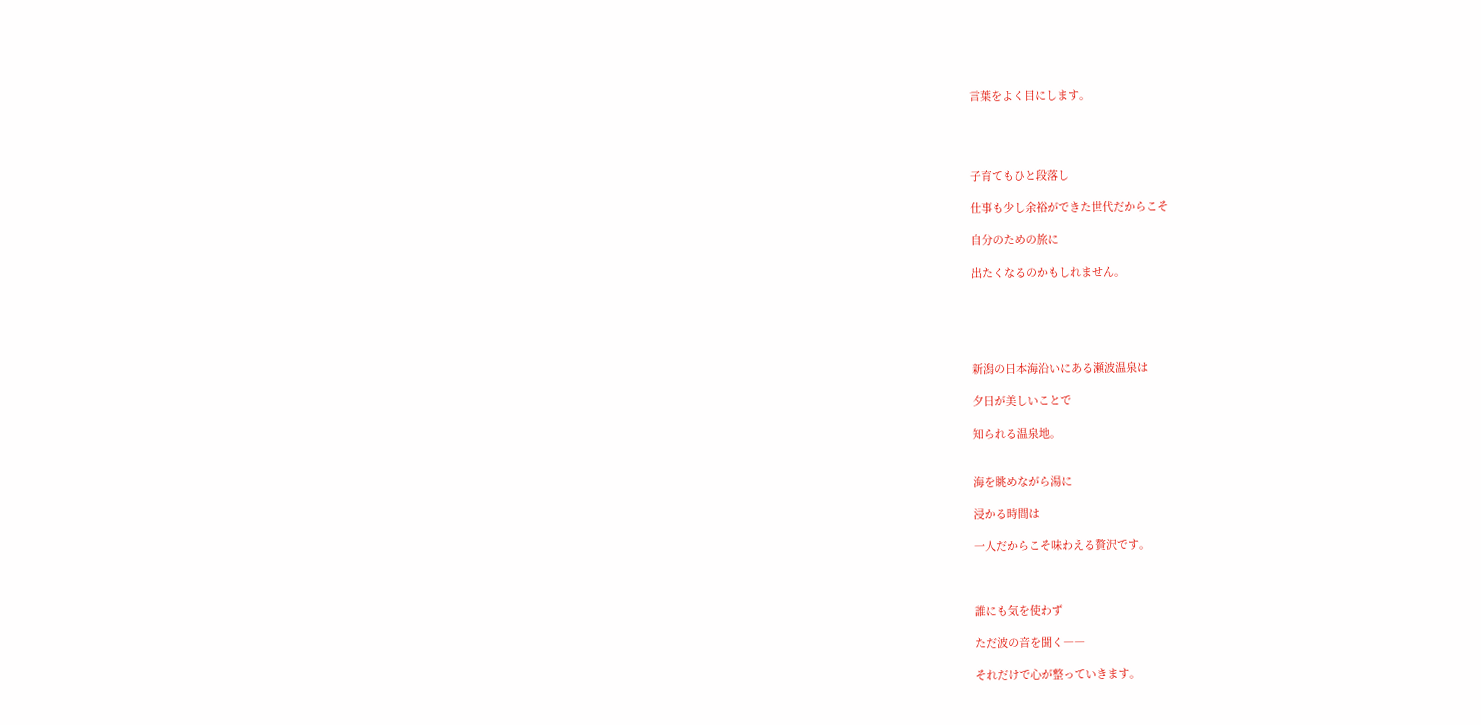言葉をよく目にします。




子育てもひと段落し

仕事も少し余裕ができた世代だからこそ

自分のための旅に

出たくなるのかもしれません。





新潟の日本海沿いにある瀬波温泉は

夕日が美しいことで

知られる温泉地。


海を眺めながら湯に

浸かる時間は

一人だからこそ味わえる贅沢です。



誰にも気を使わず

ただ波の音を聞く――

それだけで心が整っていきます。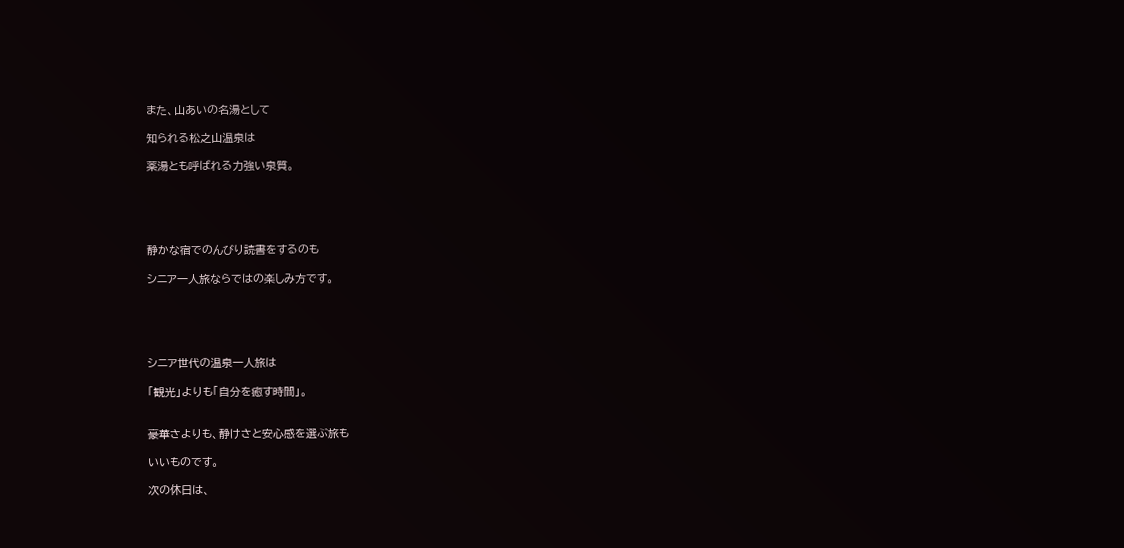また、山あいの名湯として

知られる松之山温泉は

薬湯とも呼ばれる力強い泉質。





静かな宿でのんびり読書をするのも

シニア一人旅ならではの楽しみ方です。





シニア世代の温泉一人旅は

「観光」よりも「自分を癒す時間」。


豪華さよりも、静けさと安心感を選ぶ旅も

いいものです。

次の休日は、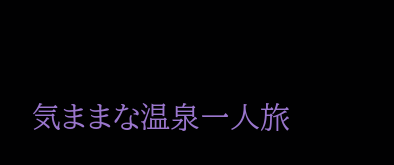気ままな温泉一人旅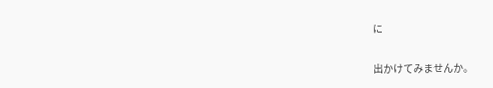に

出かけてみませんか。